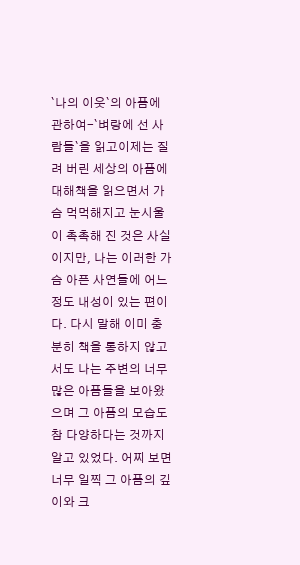`나의 이웃`의 아픔에 관하여-`벼랑에 선 사람들`을 읽고이제는 질려 버린 세상의 아픔에 대해책을 읽으면서 가슴 먹먹해지고 눈시울이 촉촉해 진 것은 사실이지만, 나는 이러한 가슴 아픈 사연들에 어느 정도 내성이 있는 편이다. 다시 말해 이미 충분히 책을 통하지 않고서도 나는 주변의 너무 많은 아픔들을 보아왔으며 그 아픔의 모습도 참 다양하다는 것까지 알고 있었다. 어찌 보면 너무 일찍 그 아픔의 깊이와 크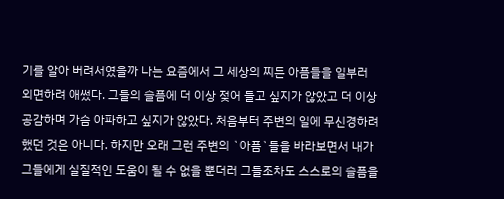기를 알아 버려서였을까 나는 요즘에서 그 세상의 찌든 아픔들을 일부러 외면하려 애썼다. 그들의 슬픔에 더 이상 젖어 들고 싶지가 않았고 더 이상 공감하며 가슴 아파하고 싶지가 않았다. 처음부터 주변의 일에 무신경하려 했던 것은 아니다. 하지만 오래 그런 주변의 `아픔`들을 바라보면서 내가 그들에게 실질적인 도움이 될 수 없을 뿐더러 그들조차도 스스로의 슬픔을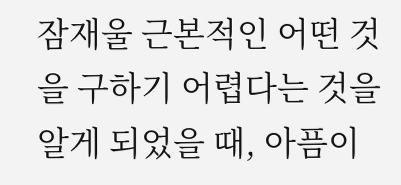잠재울 근본적인 어떤 것을 구하기 어렵다는 것을 알게 되었을 때, 아픔이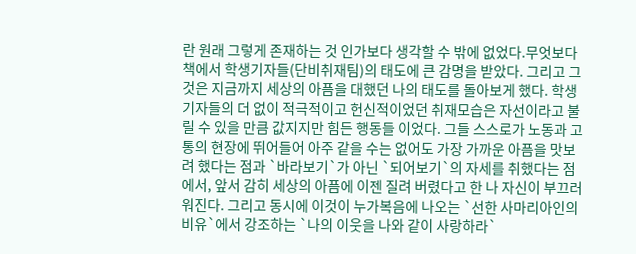란 원래 그렇게 존재하는 것 인가보다 생각할 수 밖에 없었다.무엇보다 책에서 학생기자들(단비취재팀)의 태도에 큰 감명을 받았다. 그리고 그것은 지금까지 세상의 아픔을 대했던 나의 태도를 돌아보게 했다. 학생기자들의 더 없이 적극적이고 헌신적이었던 취재모습은 자선이라고 불릴 수 있을 만큼 값지지만 힘든 행동들 이었다. 그들 스스로가 노동과 고통의 현장에 뛰어들어 아주 같을 수는 없어도 가장 가까운 아픔을 맛보려 했다는 점과 `바라보기`가 아닌 `되어보기`의 자세를 취했다는 점에서, 앞서 감히 세상의 아픔에 이젠 질려 버렸다고 한 나 자신이 부끄러워진다. 그리고 동시에 이것이 누가복음에 나오는 `선한 사마리아인의 비유`에서 강조하는 `나의 이웃을 나와 같이 사랑하라`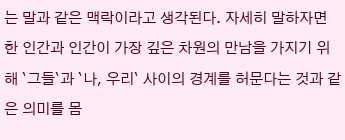는 말과 같은 맥락이라고 생각된다. 자세히 말하자면 한 인간과 인간이 가장 깊은 차원의 만남을 가지기 위해 `그들`과 `나, 우리` 사이의 경계를 허문다는 것과 같은 의미를 몸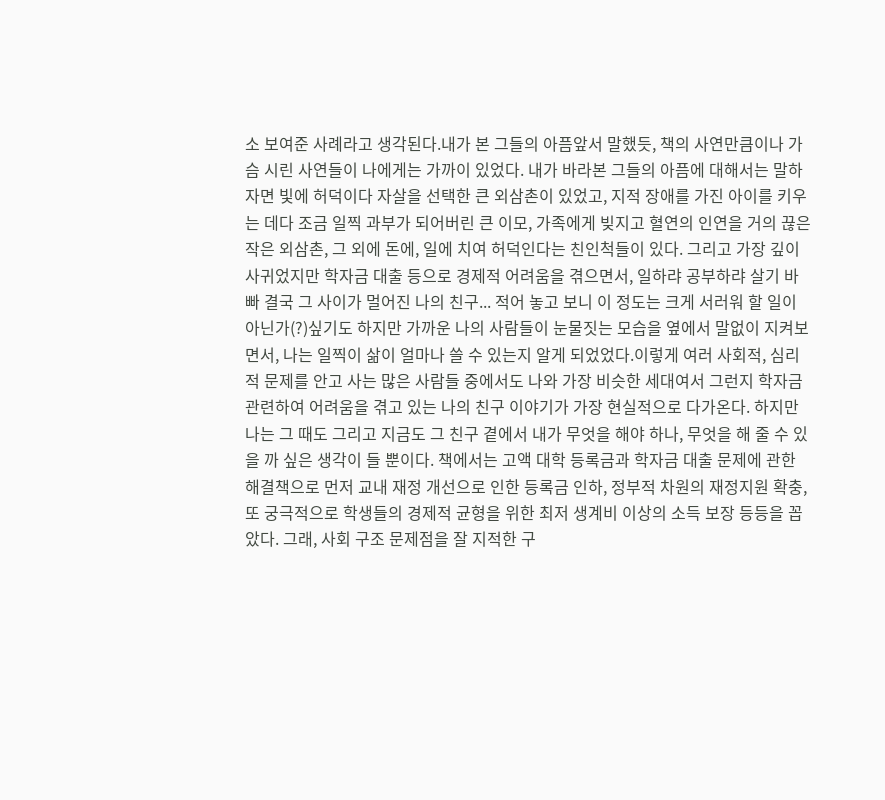소 보여준 사례라고 생각된다.내가 본 그들의 아픔앞서 말했듯, 책의 사연만큼이나 가슴 시린 사연들이 나에게는 가까이 있었다. 내가 바라본 그들의 아픔에 대해서는 말하자면 빛에 허덕이다 자살을 선택한 큰 외삼촌이 있었고, 지적 장애를 가진 아이를 키우는 데다 조금 일찍 과부가 되어버린 큰 이모, 가족에게 빚지고 혈연의 인연을 거의 끊은 작은 외삼촌, 그 외에 돈에, 일에 치여 허덕인다는 친인척들이 있다. 그리고 가장 깊이 사귀었지만 학자금 대출 등으로 경제적 어려움을 겪으면서, 일하랴 공부하랴 살기 바빠 결국 그 사이가 멀어진 나의 친구... 적어 놓고 보니 이 정도는 크게 서러워 할 일이 아닌가(?)싶기도 하지만 가까운 나의 사람들이 눈물짓는 모습을 옆에서 말없이 지켜보면서, 나는 일찍이 삶이 얼마나 쓸 수 있는지 알게 되었었다.이렇게 여러 사회적, 심리적 문제를 안고 사는 많은 사람들 중에서도 나와 가장 비슷한 세대여서 그런지 학자금 관련하여 어려움을 겪고 있는 나의 친구 이야기가 가장 현실적으로 다가온다. 하지만 나는 그 때도 그리고 지금도 그 친구 곁에서 내가 무엇을 해야 하나, 무엇을 해 줄 수 있을 까 싶은 생각이 들 뿐이다. 책에서는 고액 대학 등록금과 학자금 대출 문제에 관한 해결책으로 먼저 교내 재정 개선으로 인한 등록금 인하, 정부적 차원의 재정지원 확충, 또 궁극적으로 학생들의 경제적 균형을 위한 최저 생계비 이상의 소득 보장 등등을 꼽았다. 그래, 사회 구조 문제점을 잘 지적한 구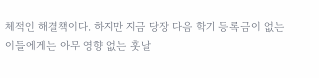체적인 해결책이다. 하지만 지금 당장 다음 학기 등록금이 없는 이들에게는 아무 영향 없는 훗날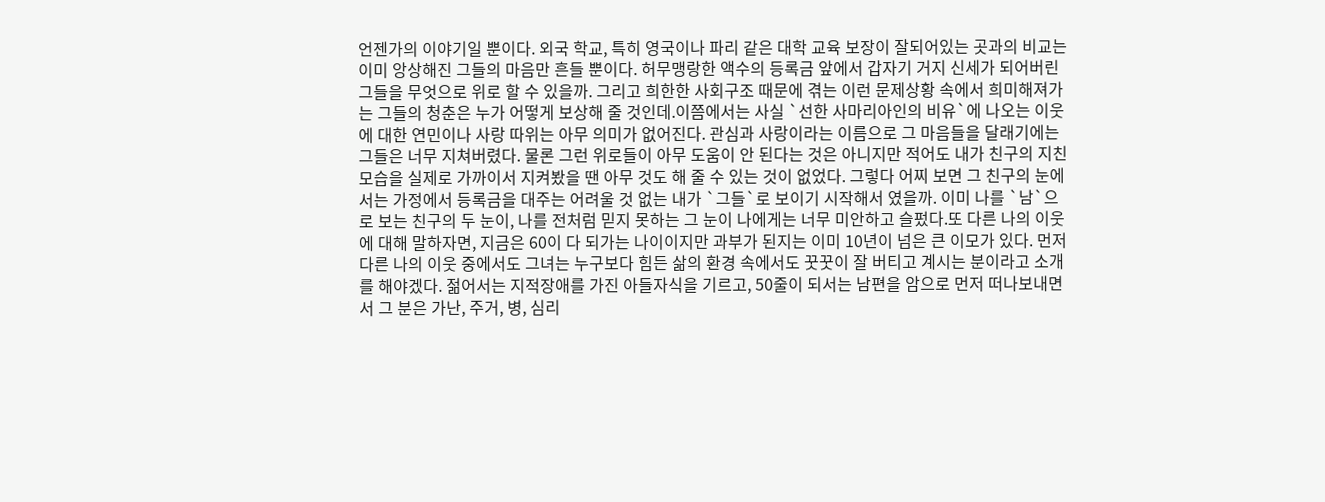언젠가의 이야기일 뿐이다. 외국 학교, 특히 영국이나 파리 같은 대학 교육 보장이 잘되어있는 곳과의 비교는 이미 앙상해진 그들의 마음만 흔들 뿐이다. 허무맹랑한 액수의 등록금 앞에서 갑자기 거지 신세가 되어버린 그들을 무엇으로 위로 할 수 있을까. 그리고 희한한 사회구조 때문에 겪는 이런 문제상황 속에서 희미해져가는 그들의 청춘은 누가 어떻게 보상해 줄 것인데.이쯤에서는 사실 `선한 사마리아인의 비유`에 나오는 이웃에 대한 연민이나 사랑 따위는 아무 의미가 없어진다. 관심과 사랑이라는 이름으로 그 마음들을 달래기에는 그들은 너무 지쳐버렸다. 물론 그런 위로들이 아무 도움이 안 된다는 것은 아니지만 적어도 내가 친구의 지친 모습을 실제로 가까이서 지켜봤을 땐 아무 것도 해 줄 수 있는 것이 없었다. 그렇다 어찌 보면 그 친구의 눈에서는 가정에서 등록금을 대주는 어려울 것 없는 내가 `그들`로 보이기 시작해서 였을까. 이미 나를 `남`으로 보는 친구의 두 눈이, 나를 전처럼 믿지 못하는 그 눈이 나에게는 너무 미안하고 슬펐다.또 다른 나의 이웃에 대해 말하자면, 지금은 60이 다 되가는 나이이지만 과부가 된지는 이미 10년이 넘은 큰 이모가 있다. 먼저 다른 나의 이웃 중에서도 그녀는 누구보다 힘든 삶의 환경 속에서도 꿋꿋이 잘 버티고 계시는 분이라고 소개를 해야겠다. 젊어서는 지적장애를 가진 아들자식을 기르고, 50줄이 되서는 남편을 암으로 먼저 떠나보내면서 그 분은 가난, 주거, 병, 심리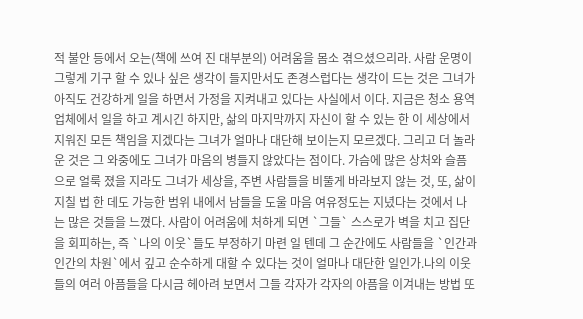적 불안 등에서 오는(책에 쓰여 진 대부분의) 어려움을 몸소 겪으셨으리라. 사람 운명이 그렇게 기구 할 수 있나 싶은 생각이 들지만서도 존경스럽다는 생각이 드는 것은 그녀가 아직도 건강하게 일을 하면서 가정을 지켜내고 있다는 사실에서 이다. 지금은 청소 용역 업체에서 일을 하고 계시긴 하지만, 삶의 마지막까지 자신이 할 수 있는 한 이 세상에서 지워진 모든 책임을 지겠다는 그녀가 얼마나 대단해 보이는지 모르겠다. 그리고 더 놀라운 것은 그 와중에도 그녀가 마음의 병들지 않았다는 점이다. 가슴에 많은 상처와 슬픔으로 얼룩 졌을 지라도 그녀가 세상을, 주변 사람들을 비뚤게 바라보지 않는 것, 또, 삶이 지칠 법 한 데도 가능한 범위 내에서 남들을 도울 마음 여유정도는 지녔다는 것에서 나는 많은 것들을 느꼈다. 사람이 어려움에 처하게 되면 `그들` 스스로가 벽을 치고 집단을 회피하는, 즉 `나의 이웃`들도 부정하기 마련 일 텐데 그 순간에도 사람들을 `인간과 인간의 차원`에서 깊고 순수하게 대할 수 있다는 것이 얼마나 대단한 일인가.나의 이웃들의 여러 아픔들을 다시금 헤아려 보면서 그들 각자가 각자의 아픔을 이겨내는 방법 또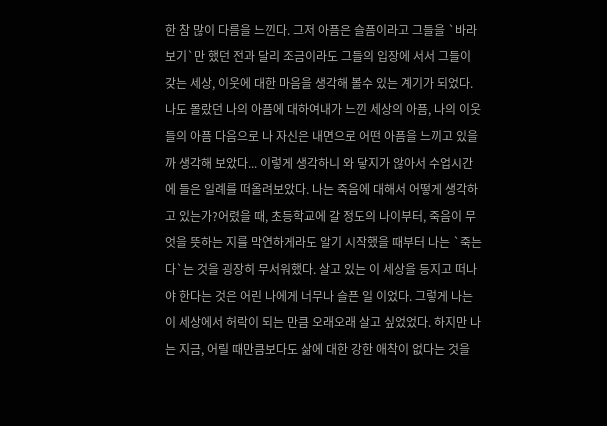한 참 많이 다름을 느낀다. 그저 아픔은 슬픔이라고 그들을 `바라보기`만 했던 전과 달리 조금이라도 그들의 입장에 서서 그들이 갖는 세상, 이웃에 대한 마음을 생각해 볼수 있는 계기가 되었다.나도 몰랐던 나의 아픔에 대하여내가 느낀 세상의 아픔, 나의 이웃들의 아픔 다음으로 나 자신은 내면으로 어떤 아픔을 느끼고 있을 까 생각해 보았다... 이렇게 생각하니 와 닿지가 않아서 수업시간에 들은 일례를 떠올려보았다. 나는 죽음에 대해서 어떻게 생각하고 있는가?어렸을 때, 초등학교에 갈 정도의 나이부터, 죽음이 무엇을 뜻하는 지를 막연하게라도 알기 시작했을 때부터 나는 `죽는다`는 것을 굉장히 무서워했다. 살고 있는 이 세상을 등지고 떠나야 한다는 것은 어린 나에게 너무나 슬픈 일 이었다. 그렇게 나는 이 세상에서 허락이 되는 만큼 오래오래 살고 싶었었다. 하지만 나는 지금, 어릴 때만큼보다도 삶에 대한 강한 애착이 없다는 것을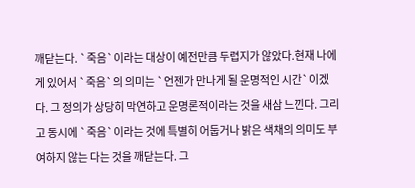깨닫는다. `죽음`이라는 대상이 예전만큼 두렵지가 않았다.현재 나에게 있어서 `죽음`의 의미는 `언젠가 만나게 될 운명적인 시간`이겠다. 그 정의가 상당히 막연하고 운명론적이라는 것을 새삼 느낀다. 그리고 동시에 `죽음`이라는 것에 특별히 어둡거나 밝은 색채의 의미도 부여하지 않는 다는 것을 깨닫는다. 그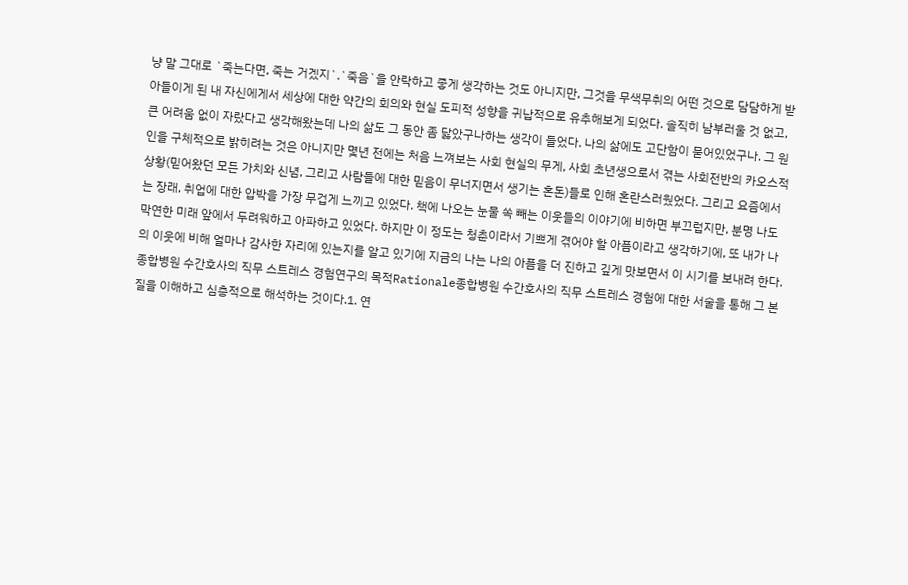냥 말 그대로 `죽는다면, 죽는 거겠지`.`죽음`을 안락하고 좋게 생각하는 것도 아니지만, 그것을 무색무취의 어떤 것으로 담담하게 받아들이게 된 내 자신에게서 세상에 대한 약간의 회의와 현실 도피적 성향을 귀납적으로 유추해보게 되었다. 솔직히 남부러울 것 없고, 큰 어려움 없이 자랐다고 생각해왔는데 나의 삶도 그 동안 좀 닳았구나하는 생각이 들었다. 나의 삶에도 고단함이 묻어있었구나. 그 원인을 구체적으로 밝히려는 것은 아니지만 몇년 전에는 처음 느껴보는 사회 현실의 무게, 사회 초년생으로서 겪는 사회전반의 카오스적 상황(믿어왔던 모든 가치와 신념, 그리고 사람들에 대한 믿음이 무너지면서 생기는 혼돈)들로 인해 혼란스러웠었다. 그리고 요즘에서는 장래, 취업에 대한 압박을 가장 무겁게 느끼고 있었다. 책에 나오는 눈물 쏙 빼는 이웃들의 이야기에 비하면 부끄럽지만, 분명 나도 막연한 미래 앞에서 두려워하고 아파하고 있었다. 하지만 이 정도는 청춘이라서 기쁘게 겪어야 할 아픔이라고 생각하기에, 또 내가 나의 이웃에 비해 얼마나 감사한 자리에 있는지를 알고 있기에 지금의 나는 나의 아픔을 더 진하고 깊게 맛보면서 이 시기를 보내려 한다.
종합병원 수간호사의 직무 스트레스 경험연구의 목적Rationale종합병원 수간호사의 직무 스트레스 경험에 대한 서술을 통해 그 본질을 이해하고 심층적으로 해석하는 것이다.1. 연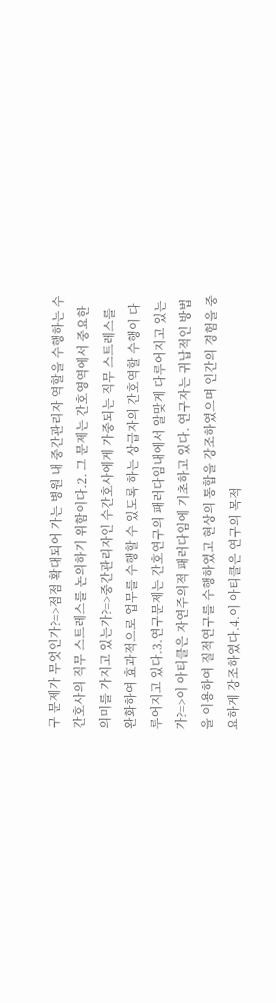구 문제가 무엇인가?=>점점 확대되어 가는 병원 내 중간관리자 역할을 수행하는 수간호사의 직무 스트레스를 논의하기 위함이다.2. 그 문제는 간호영역에서 중요한 의미를 가지고 있는가?=>중간관리자인 수간호사에게 가중되는 직무 스트레스를 완화하여 효과적으로 업무를 수행할 수 있도록 하는 상급자의 간호역할 수행이 다루어지고 있다.3.연구문제는 간호연구의 패러다임내에서 알맞게 다루어지고 있는가?=>이 아티클은 자연주의적 패러다임에 기초하고 있다. 연구자는 귀납적인 방법을 이용하여 질적연구를 수행하였고 현상의 통합을 강조하였으며 인간의 경험을 중요하게 강조하였다.4.이 아티클은 연구의 목적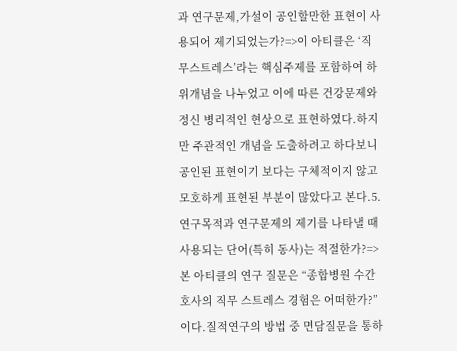과 연구문제,가설이 공인할만한 표현이 사용되어 제기되었는가?=>이 아티클은 ‘직무스트레스’라는 핵심주제를 포함하여 하위개념을 나누었고 이에 따른 건강문제와 정신 병리적인 현상으로 표현하였다.하지만 주관적인 개념을 도출하려고 하다보니 공인된 표현이기 보다는 구체적이지 않고 모호하게 표현된 부분이 많았다고 본다.5.연구목적과 연구문제의 제기를 나타낼 때 사용되는 단어(특히 동사)는 적절한가?=>본 아티클의 연구 질문은 “종합병원 수간호사의 직무 스트레스 경험은 어떠한가?”이다.질적연구의 방법 중 면담질문을 통하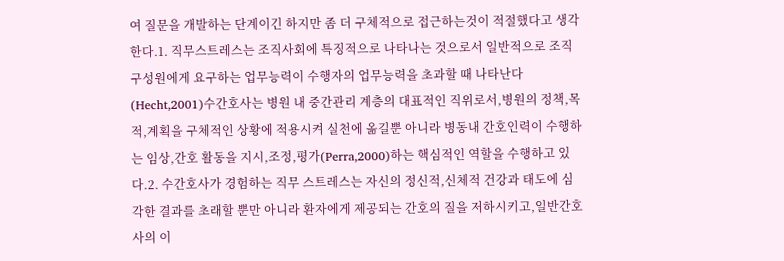여 질문을 개발하는 단계이긴 하지만 좀 더 구체적으로 접근하는것이 적절했다고 생각한다.1. 직무스트레스는 조직사회에 특징적으로 나타나는 것으로서 일반적으로 조직 구성원에게 요구하는 업무능력이 수행자의 업무능력을 초과할 때 나타난다(Hecht,2001)수간호사는 병원 내 중간관리 계층의 대표적인 직위로서,병원의 정책,목적,계획을 구체적인 상황에 적용시켜 실천에 옮길뿐 아니라 병동내 간호인력이 수행하는 임상,간호 활동을 지시,조정,평가(Perra,2000)하는 핵심적인 역할을 수행하고 있다.2. 수간호사가 경험하는 직무 스트레스는 자신의 정신적,신체적 건강과 태도에 심각한 결과를 초래할 뿐만 아니라 환자에게 제공되는 간호의 질을 저하시키고,일반간호사의 이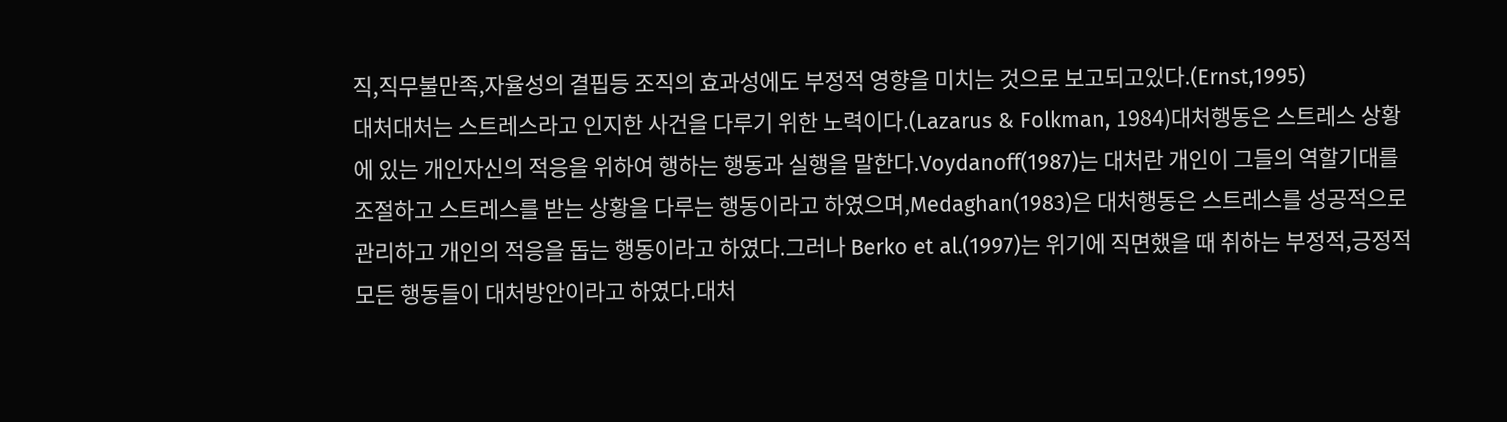직,직무불만족,자율성의 결핍등 조직의 효과성에도 부정적 영향을 미치는 것으로 보고되고있다.(Ernst,1995)
대처대처는 스트레스라고 인지한 사건을 다루기 위한 노력이다.(Lazarus & Folkman, 1984)대처행동은 스트레스 상황에 있는 개인자신의 적응을 위하여 행하는 행동과 실행을 말한다.Voydanoff(1987)는 대처란 개인이 그들의 역할기대를 조절하고 스트레스를 받는 상황을 다루는 행동이라고 하였으며,Medaghan(1983)은 대처행동은 스트레스를 성공적으로 관리하고 개인의 적응을 돕는 행동이라고 하였다.그러나 Berko et al.(1997)는 위기에 직면했을 때 취하는 부정적,긍정적 모든 행동들이 대처방안이라고 하였다.대처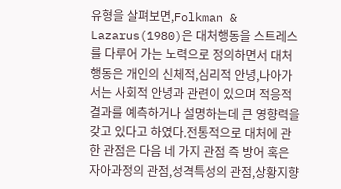유형을 살펴보면,Folkman & Lazarus(1980)은 대처행동을 스트레스를 다루어 가는 노력으로 정의하면서 대처행동은 개인의 신체적,심리적 안녕,나아가서는 사회적 안녕과 관련이 있으며 적응적 결과를 예측하거나 설명하는데 큰 영향력을 갖고 있다고 하였다.전통적으로 대처에 관한 관점은 다음 네 가지 관점 즉 방어 혹은 자아과정의 관점,성격특성의 관점,상황지향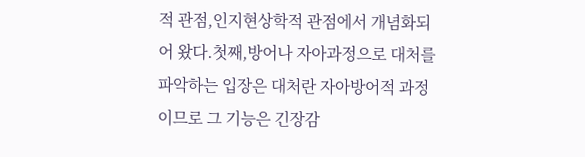적 관점,인지현상학적 관점에서 개념화되어 왔다.첫째,방어나 자아과정으로 대처를 파악하는 입장은 대처란 자아방어적 과정이므로 그 기능은 긴장감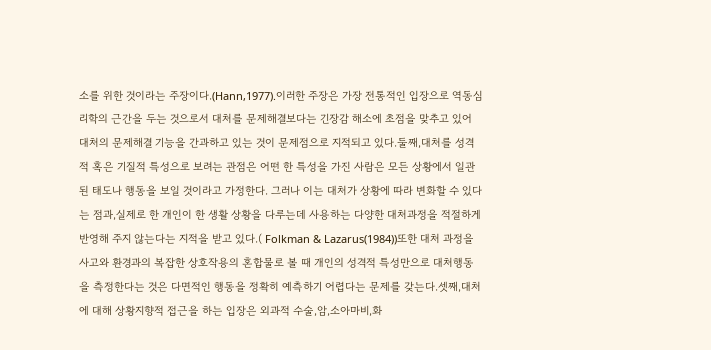소를 위한 것이라는 주장이다.(Hann,1977).이러한 주장은 가장 전통적인 입장으로 역동심리학의 근간을 두는 것으로서 대처를 문제해결보다는 긴장감 해소에 초점을 맞추고 있어 대처의 문제해결 기능을 간과하고 있는 것이 문제점으로 지적되고 있다.둘째,대처를 성격적 혹은 기질적 특성으로 보려는 관점은 어떤 한 특성을 가진 사람은 모든 상황에서 일관된 태도나 행동을 보일 것이라고 가정한다. 그러나 이는 대처가 상황에 따라 변화할 수 있다는 점과,실제로 한 개인이 한 생활 상황을 다루는데 사용하는 다양한 대처과정을 적절하게 반영해 주지 않는다는 지적을 받고 있다.( Folkman & Lazarus(1984))또한 대처 과정을 사고와 환경과의 복잡한 상호작용의 혼합물로 볼 때 개인의 성격적 특성만으로 대처행동을 측정한다는 것은 다면적인 행동을 정확히 예측하기 어렵다는 문제를 갖는다.셋째,대처에 대해 상황지향적 접근을 하는 입장은 외과적 수술,암,소아마비,화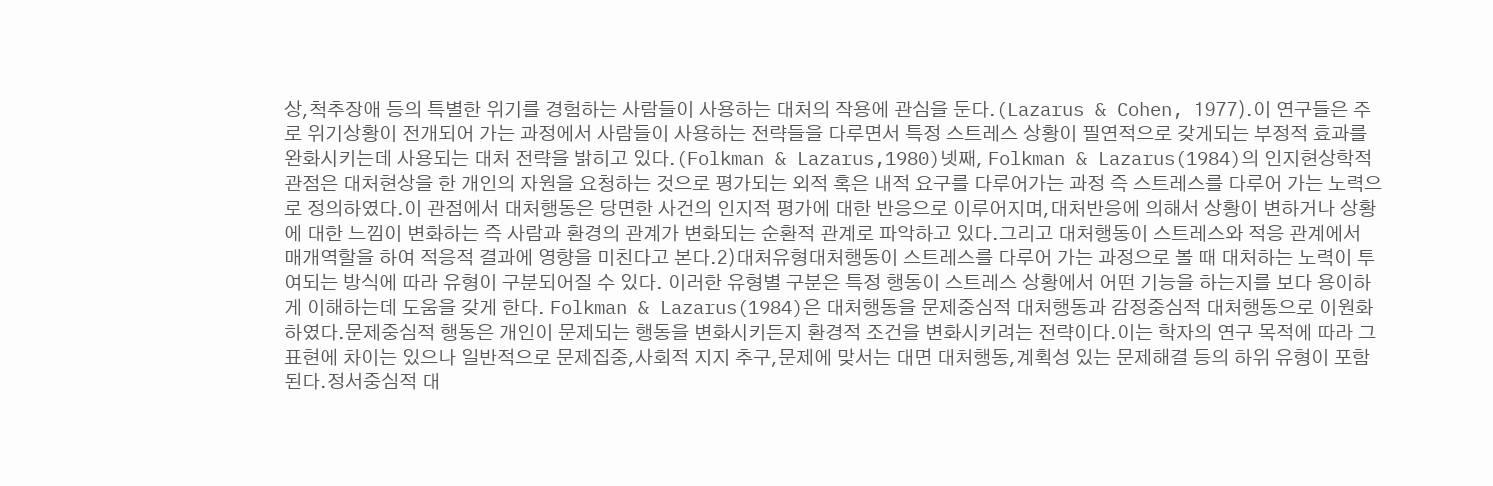상,척추장애 등의 특별한 위기를 경험하는 사람들이 사용하는 대처의 작용에 관심을 둔다.(Lazarus & Cohen, 1977).이 연구들은 주로 위기상황이 전개되어 가는 과정에서 사람들이 사용하는 전략들을 다루면서 특정 스트레스 상황이 필연적으로 갖게되는 부정적 효과를 완화시키는데 사용되는 대처 전략을 밝히고 있다.(Folkman & Lazarus,1980)넷째, Folkman & Lazarus(1984)의 인지현상학적 관점은 대처현상을 한 개인의 자원을 요청하는 것으로 평가되는 외적 혹은 내적 요구를 다루어가는 과정 즉 스트레스를 다루어 가는 노력으로 정의하였다.이 관점에서 대처행동은 당면한 사건의 인지적 평가에 대한 반응으로 이루어지며,대처반응에 의해서 상황이 변하거나 상황에 대한 느낌이 변화하는 즉 사람과 환경의 관계가 변화되는 순환적 관계로 파악하고 있다.그리고 대처행동이 스트레스와 적응 관계에서 매개역할을 하여 적응적 결과에 영향을 미친다고 본다.2)대처유형대처행동이 스트레스를 다루어 가는 과정으로 볼 때 대처하는 노력이 투여되는 방식에 따라 유형이 구분되어질 수 있다. 이러한 유형별 구분은 특정 행동이 스트레스 상황에서 어떤 기능을 하는지를 보다 용이하게 이해하는데 도움을 갖게 한다. Folkman & Lazarus(1984)은 대처행동을 문제중심적 대처행동과 감정중심적 대처행동으로 이원화하였다.문제중심적 행동은 개인이 문제되는 행동을 변화시키든지 환경적 조건을 변화시키려는 전략이다.이는 학자의 연구 목적에 따라 그 표현에 차이는 있으나 일반적으로 문제집중,사회적 지지 추구,문제에 맞서는 대면 대처행동,계획성 있는 문제해결 등의 하위 유형이 포함된다.정서중심적 대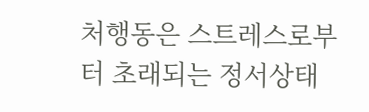처행동은 스트레스로부터 초래되는 정서상태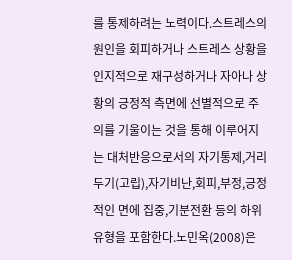를 통제하려는 노력이다.스트레스의 원인을 회피하거나 스트레스 상황을 인지적으로 재구성하거나 자아나 상황의 긍정적 측면에 선별적으로 주의를 기울이는 것을 통해 이루어지는 대처반응으로서의 자기통제,거리두기(고립),자기비난,회피,부정,긍정적인 면에 집중,기분전환 등의 하위유형을 포함한다.노민옥(2008)은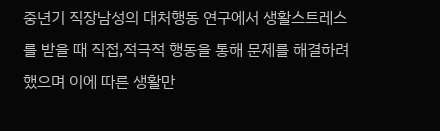중년기 직장남성의 대처행동 연구에서 생활스트레스를 받을 때 직접,적극적 행동을 통해 문제를 해결하려 했으며 이에 따른 생활만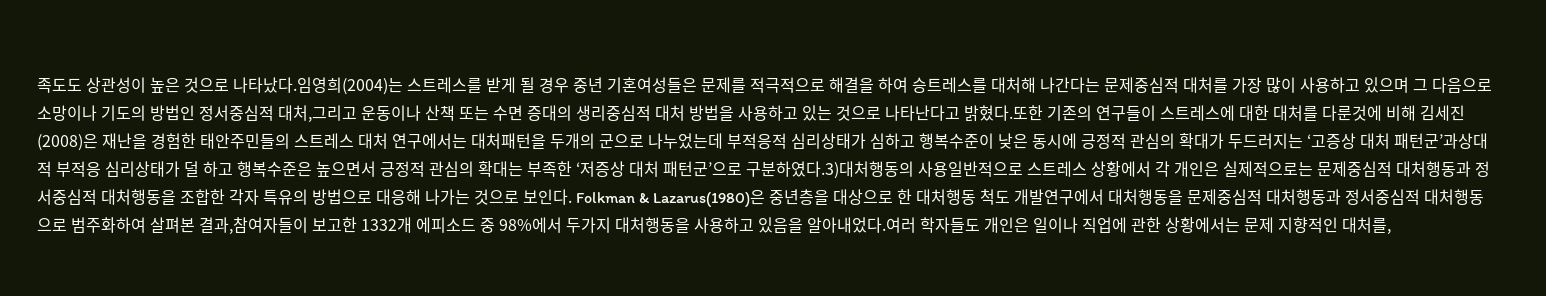족도도 상관성이 높은 것으로 나타났다.임영희(2004)는 스트레스를 받게 될 경우 중년 기혼여성들은 문제를 적극적으로 해결을 하여 승트레스를 대처해 나간다는 문제중심적 대처를 가장 많이 사용하고 있으며 그 다음으로 소망이나 기도의 방법인 정서중심적 대처,그리고 운동이나 산책 또는 수면 증대의 생리중심적 대처 방법을 사용하고 있는 것으로 나타난다고 밝혔다.또한 기존의 연구들이 스트레스에 대한 대처를 다룬것에 비해 김세진(2008)은 재난을 경험한 태안주민들의 스트레스 대처 연구에서는 대처패턴을 두개의 군으로 나누었는데 부적응적 심리상태가 심하고 행복수준이 낮은 동시에 긍정적 관심의 확대가 두드러지는 ‘고증상 대처 패턴군’과상대적 부적응 심리상태가 덜 하고 행복수준은 높으면서 긍정적 관심의 확대는 부족한 ‘저증상 대처 패턴군’으로 구분하였다.3)대처행동의 사용일반적으로 스트레스 상황에서 각 개인은 실제적으로는 문제중심적 대처행동과 정서중심적 대처행동을 조합한 각자 특유의 방법으로 대응해 나가는 것으로 보인다. Folkman & Lazarus(1980)은 중년층을 대상으로 한 대처행동 척도 개발연구에서 대처행동을 문제중심적 대처행동과 정서중심적 대처행동으로 범주화하여 살펴본 결과,참여자들이 보고한 1332개 에피소드 중 98%에서 두가지 대처행동을 사용하고 있음을 알아내었다.여러 학자들도 개인은 일이나 직업에 관한 상황에서는 문제 지향적인 대처를,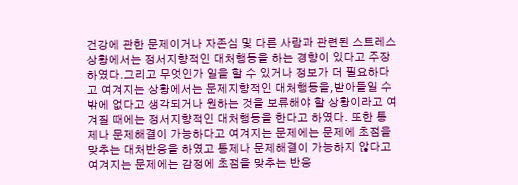건강에 관한 문제이거나 자존심 및 다른 사람과 관련된 스트레스 상황에서는 정서지향적인 대처행동을 하는 경향이 있다고 주장하였다.그리고 무엇인가 일을 할 수 있거나 정보가 더 필요하다고 여겨지는 상황에서는 문제지향적인 대처행동을,받아들일 수 밖에 없다고 생각되거나 원하는 것을 보류해야 할 상황이라고 여겨질 때에는 정서지향적인 대처행동을 한다고 하였다. 또한 통제나 문제해결이 가능하다고 여겨지는 문제에는 문제에 초점을 맞추는 대처반응을 하였고 통제나 문제해결이 가능하지 않다고 여겨지는 문제에는 감정에 초점을 맞추는 반응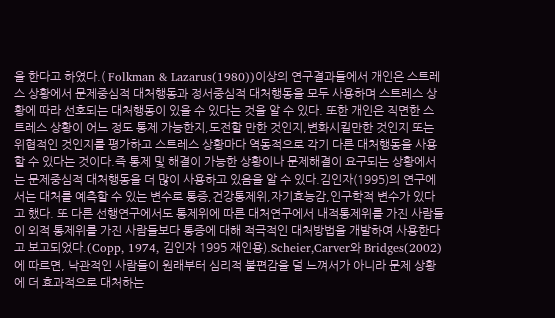을 한다고 하였다.( Folkman & Lazarus(1980))이상의 연구결과들에서 개인은 스트레스 상황에서 문제중심적 대처행동과 정서중심적 대처행동을 모두 사용하며 스트레스 상황에 따라 선호되는 대처행동이 있을 수 있다는 것을 알 수 있다. 또한 개인은 직면한 스트레스 상황이 어느 정도 통제 가능한지,도전할 만한 것인지,변화시킬만한 것인지 또는 위협적인 것인지를 평가하고 스트레스 상황마다 역동적으로 각기 다른 대처행동을 사용할 수 있다는 것이다.즉 통제 및 해결이 가능한 상황이나 문제해결이 요구되는 상황에서는 문제중심적 대처행동을 더 많이 사용하고 있음을 알 수 있다.김인자(1995)의 연구에서는 대처를 예측할 수 있는 변수로 통증,건강통제위,자기효능감,인구학적 변수가 있다고 했다. 또 다른 선행연구에서도 통제위에 따른 대처연구에서 내적통제위를 가진 사람들이 외적 통제위를 가진 사람들보다 통증에 대해 적극적인 대처방법을 개발하여 사용한다고 보고되었다.(Copp, 1974, 김인자 1995 재인용).Scheier,Carver와 Bridges(2002)에 따르면, 낙관적인 사람들이 원래부터 심리적 불편감을 덜 느껴서가 아니라 문제 상황에 더 효과적으로 대처하는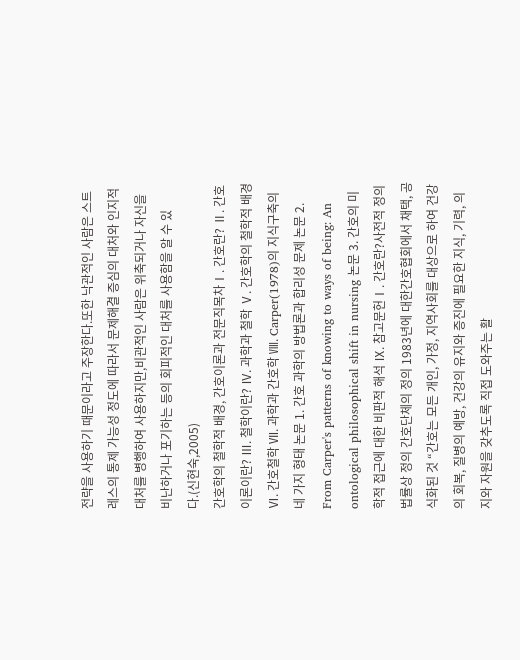전략을 사용하기 때문이라고 주장한다.또한 낙관적인 사람은 스트레스의 통제 가능성 정도에 따라서 문제해결 증심의 대처와 인지적 대처를 병행하여 사용하지만,비관적인 사람은 위축되거나 자신을 비난하거나 포기하는 등의 회피적인 대처를 사용함을 알 수 있다.(신현숙,2005)
간호학의 철학적 배경, 간호이론과 전문직목차Ⅰ. 간호란? Ⅱ. 간호이론이란? Ⅲ. 철학이란? Ⅳ. 과학과 철학 Ⅴ. 간호학의 철학적 배경 Ⅵ. 간호철학 Ⅶ. 과학과 간호학 Ⅷ. Carper(1978)의 지식구축의 네 가지 형태 논문 1. 간호 과학의 방법론과 합리성 문제 논문 2. From Carper's patterns of knowing to ways of being: An ontological philosophical shift in nursing 논문 3. 간호의 미학적 접근에 대한 비판적 해석 Ⅸ. 참고문헌Ⅰ. 간호란?사전적 정의 법률상 정의 간호단체의 정의 1983년에 대한간호협회에서 채택, 공식화된 것 “간호는 모든 개인, 가정, 지역사회를 대상으로 하여 건강의 회복, 질병의 예방, 건강의 유지와 증진에 필요한 지식, 기력, 의지와 자원을 갖추도록 직접 도와주는 활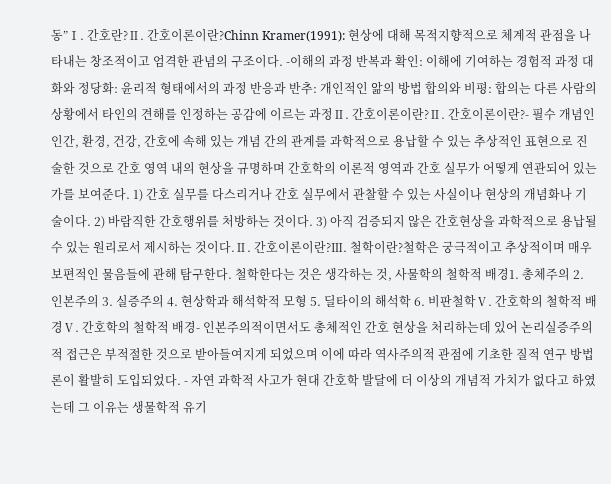동”Ⅰ. 간호란?Ⅱ. 간호이론이란?Chinn Kramer(1991): 현상에 대해 목적지향적으로 체계적 관점을 나타내는 창조적이고 엄격한 관념의 구조이다. -이해의 과정 반복과 확인: 이해에 기여하는 경험적 과정 대화와 정당화: 윤리적 형태에서의 과정 반응과 반추: 개인적인 앎의 방법 합의와 비평: 합의는 다른 사람의 상황에서 타인의 견해를 인정하는 공감에 이르는 과정Ⅱ. 간호이론이란?Ⅱ. 간호이론이란?- 필수 개념인 인간, 환경, 건강, 간호에 속해 있는 개념 간의 관계를 과학적으로 용납할 수 있는 추상적인 표현으로 진술한 것으로 간호 영역 내의 현상을 규명하며 간호학의 이론적 영역과 간호 실무가 어떻게 연관되어 있는가를 보여준다. 1) 간호 실무를 다스리거나 간호 실무에서 관찰할 수 있는 사실이나 현상의 개념화나 기술이다. 2) 바람직한 간호행위를 처방하는 것이다. 3) 아직 검증되지 않은 간호현상을 과학적으로 용납될 수 있는 원리로서 제시하는 것이다.Ⅱ. 간호이론이란?Ⅲ. 철학이란?철학은 궁극적이고 추상적이며 매우 보편적인 물음들에 관해 탐구한다. 철학한다는 것은 생각하는 것, 사물학의 철학적 배경1. 총체주의 2. 인본주의 3. 실증주의 4. 현상학과 해석학적 모형 5. 딜타이의 해석학 6. 비판철학Ⅴ. 간호학의 철학적 배경Ⅴ. 간호학의 철학적 배경- 인본주의적이면서도 총체적인 간호 현상을 처리하는데 있어 논리실증주의적 접근은 부적절한 것으로 받아들여지게 되었으며 이에 따라 역사주의적 관점에 기초한 질적 연구 방법론이 활발히 도입되었다. - 자연 과학적 사고가 현대 간호학 발달에 더 이상의 개념적 가치가 없다고 하였는데 그 이유는 생물학적 유기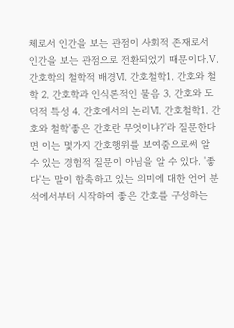체로서 인간을 보는 관점이 사회적 존재로서 인간을 보는 관점으로 전환되었기 때문이다.Ⅴ. 간호학의 철학적 배경Ⅵ. 간호철학1. 간호와 철학 2. 간호학과 인식론적인 물음 3. 간호와 도덕적 특성 4. 간호에서의 논리Ⅵ. 간호철학1. 간호와 철학'좋은 간호란 무엇이냐?'라 질문한다면 이는 몇가지 간호행위를 보여줌으로써 알 수 있는 경험적 질문이 아님을 알 수 있다. '좋다'는 말이 함축하고 있는 의미에 대한 언어 분석에서부터 시작하여 좋은 간호를 구성하는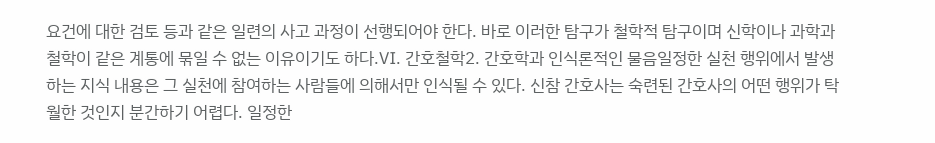요건에 대한 검토 등과 같은 일련의 사고 과정이 선행되어야 한다. 바로 이러한 탐구가 철학적 탐구이며 신학이나 과학과 철학이 같은 계통에 묶일 수 없는 이유이기도 하다.Ⅵ. 간호철학2. 간호학과 인식론적인 물음일정한 실천 행위에서 발생하는 지식 내용은 그 실천에 참여하는 사람들에 의해서만 인식될 수 있다. 신참 간호사는 숙련된 간호사의 어떤 행위가 탁월한 것인지 분간하기 어렵다. 일정한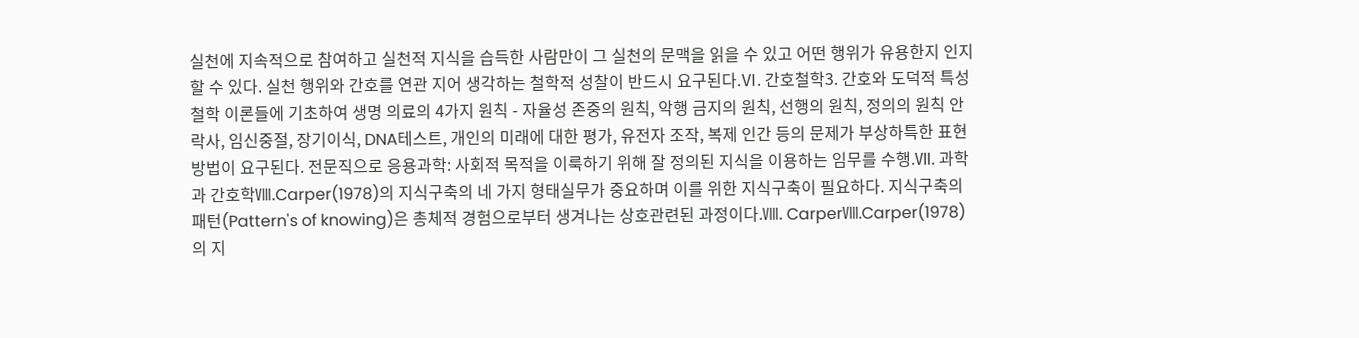실천에 지속적으로 참여하고 실천적 지식을 습득한 사람만이 그 실천의 문맥을 읽을 수 있고 어떤 행위가 유용한지 인지할 수 있다. 실천 행위와 간호를 연관 지어 생각하는 철학적 성찰이 반드시 요구된다.Ⅵ. 간호철학3. 간호와 도덕적 특성철학 이론들에 기초하여 생명 의료의 4가지 원칙 - 자율성 존중의 원칙, 악행 금지의 원칙, 선행의 원칙, 정의의 원칙 안락사, 임신중절, 장기이식, DNA테스트, 개인의 미래에 대한 평가, 유전자 조작, 복제 인간 등의 문제가 부상하특한 표현방법이 요구된다. 전문직으로 응용과학: 사회적 목적을 이룩하기 위해 잘 정의된 지식을 이용하는 임무를 수행.Ⅶ. 과학과 간호학Ⅷ.Carper(1978)의 지식구축의 네 가지 형태실무가 중요하며 이를 위한 지식구축이 필요하다. 지식구축의 패턴(Pattern's of knowing)은 총체적 경험으로부터 생겨나는 상호관련된 과정이다.Ⅷ. CarperⅧ.Carper(1978)의 지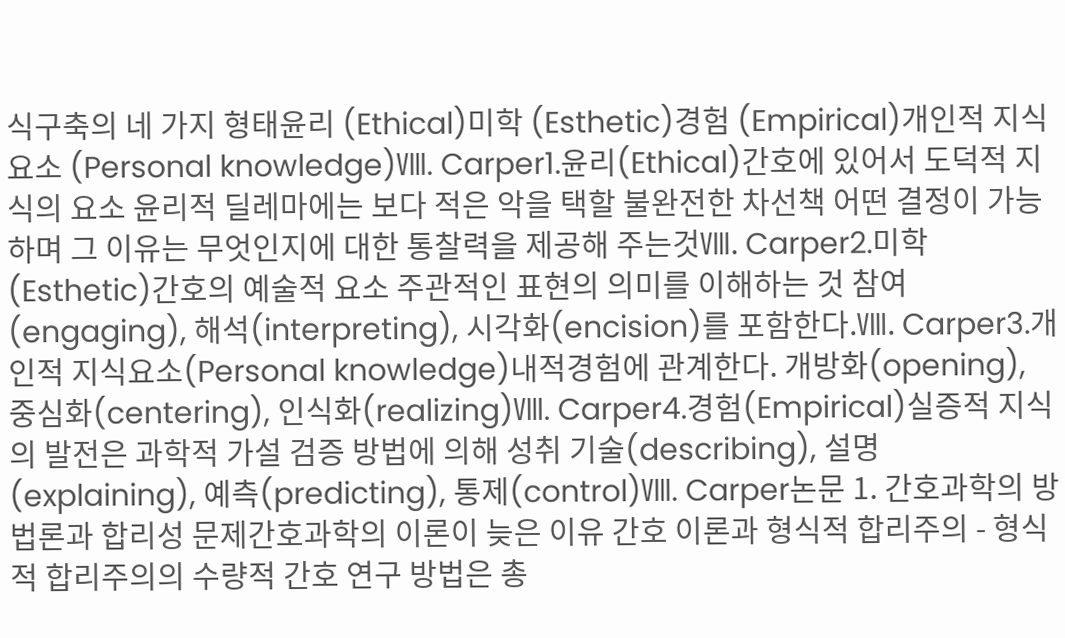식구축의 네 가지 형태윤리 (Ethical)미학 (Esthetic)경험 (Empirical)개인적 지식요소 (Personal knowledge)Ⅷ. Carper1.윤리(Ethical)간호에 있어서 도덕적 지식의 요소 윤리적 딜레마에는 보다 적은 악을 택할 불완전한 차선책 어떤 결정이 가능하며 그 이유는 무엇인지에 대한 통찰력을 제공해 주는것Ⅷ. Carper2.미학(Esthetic)간호의 예술적 요소 주관적인 표현의 의미를 이해하는 것 참여(engaging), 해석(interpreting), 시각화(encision)를 포함한다.Ⅷ. Carper3.개인적 지식요소(Personal knowledge)내적경험에 관계한다. 개방화(opening), 중심화(centering), 인식화(realizing)Ⅷ. Carper4.경험(Empirical)실증적 지식의 발전은 과학적 가설 검증 방법에 의해 성취 기술(describing), 설명(explaining), 예측(predicting), 통제(control)Ⅷ. Carper논문 1. 간호과학의 방법론과 합리성 문제간호과학의 이론이 늦은 이유 간호 이론과 형식적 합리주의 - 형식적 합리주의의 수량적 간호 연구 방법은 총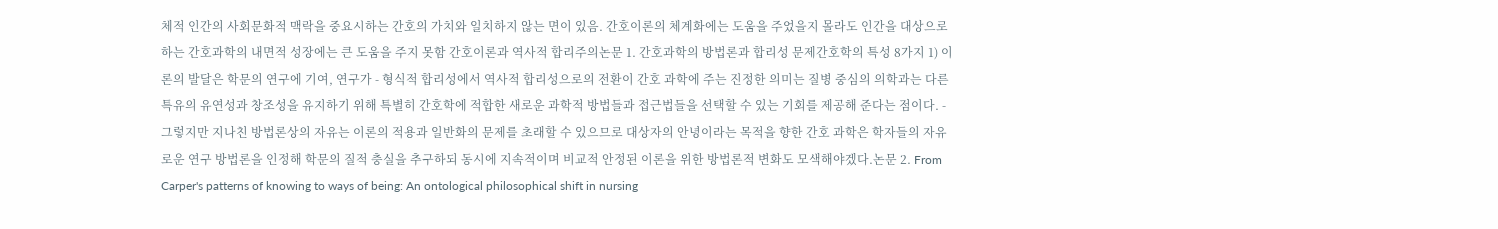체적 인간의 사회문화적 맥락을 중요시하는 간호의 가치와 일치하지 않는 면이 있음. 간호이론의 체계화에는 도움을 주었을지 몰라도 인간을 대상으로 하는 간호과학의 내면적 성장에는 큰 도움을 주지 못함 간호이론과 역사적 합리주의논문 1. 간호과학의 방법론과 합리성 문제간호학의 특성 8가지 1) 이론의 발달은 학문의 연구에 기여, 연구가 - 형식적 합리성에서 역사적 합리성으로의 전환이 간호 과학에 주는 진정한 의미는 질병 중심의 의학과는 다른 특유의 유연성과 창조성을 유지하기 위해 특별히 간호학에 적합한 새로운 과학적 방법들과 접근법들을 선택할 수 있는 기회를 제공해 준다는 점이다. - 그렇지만 지나친 방법론상의 자유는 이론의 적용과 일반화의 문제를 초래할 수 있으므로 대상자의 안녕이라는 목적을 향한 간호 과학은 학자들의 자유로운 연구 방법론을 인정해 학문의 질적 충실을 추구하되 동시에 지속적이며 비교적 안정된 이론을 위한 방법론적 변화도 모색해야겠다.논문 2. From Carper's patterns of knowing to ways of being: An ontological philosophical shift in nursing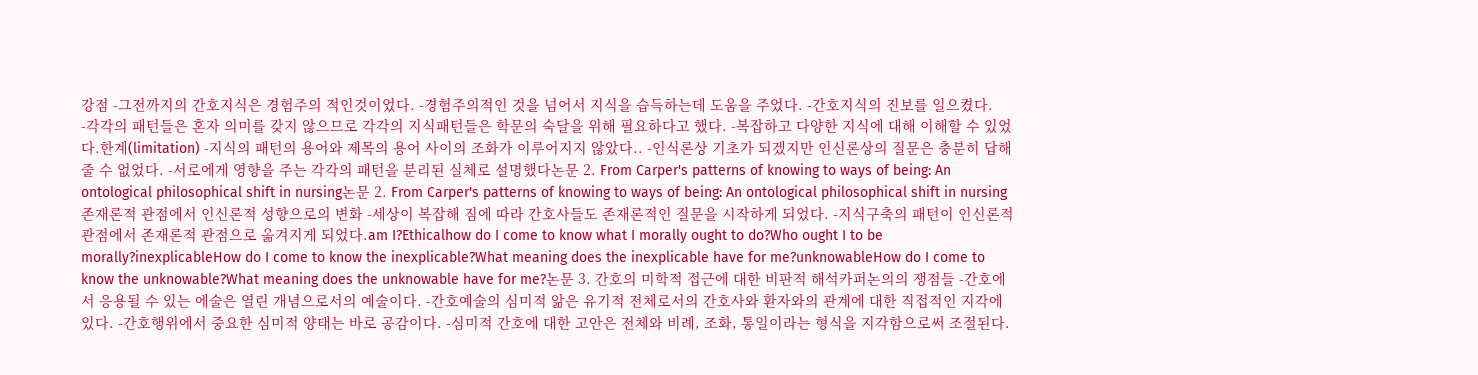강점 -그전까지의 간호지식은 경험주의 적인것이었다. -경험주의적인 것을 넘어서 지식을 습득하는데 도움을 주었다. -간호지식의 진보를 일으켰다. -각각의 패턴들은 혼자 의미를 갖지 않으므로 각각의 지식패턴들은 학문의 숙달을 위해 필요하다고 했다. -복잡하고 다양한 지식에 대해 이해할 수 있었다.한계(limitation) -지식의 패턴의 용어와 제목의 용어 사이의 조화가 이루어지지 않았다.. -인식론상 기초가 되겠지만 인신론상의 질문은 충분히 답해 줄 수 없었다. -서로에게 영향을 주는 각각의 패턴을 분리된 실체로 설명했다논문 2. From Carper's patterns of knowing to ways of being: An ontological philosophical shift in nursing논문 2. From Carper's patterns of knowing to ways of being: An ontological philosophical shift in nursing존재론적 관점에서 인신론적 성향으로의 변화 -세상이 복잡해 짐에 따라 간호사들도 존재론적인 질문을 시작하게 되었다. -지식구축의 패턴이 인신론적 관점에서 존재론적 관점으로 옮겨지게 되었다.am I?Ethicalhow do I come to know what I morally ought to do?Who ought I to be morally?inexplicableHow do I come to know the inexplicable?What meaning does the inexplicable have for me?unknowableHow do I come to know the unknowable?What meaning does the unknowable have for me?논문 3. 간호의 미학적 접근에 대한 비판적 해석카퍼논의의 쟁점들 -간호에서 응용될 수 있는 에술은 열린 개념으로서의 예술이다. -간호예술의 심미적 앎은 유기적 전체로서의 간호사와 환자와의 관계에 대한 직접적인 지각에 있다. -간호행위에서 중요한 심미적 양태는 바로 공감이다. -심미적 간호에 대한 고안은 전체와 비례, 조화, 통일이라는 형식을 지각함으로써 조절된다.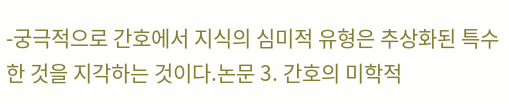-궁극적으로 간호에서 지식의 심미적 유형은 추상화된 특수한 것을 지각하는 것이다.논문 3. 간호의 미학적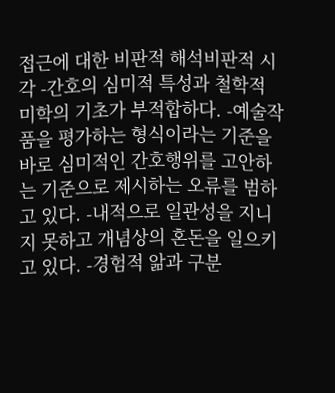접근에 대한 비판적 해석비판적 시각 -간호의 심미적 특성과 철학적 미학의 기초가 부적합하다. -예술작품을 평가하는 형식이라는 기준을 바로 심미적인 간호행위를 고안하는 기준으로 제시하는 오류를 범하고 있다. -내적으로 일관성을 지니지 못하고 개념상의 혼돈을 일으키고 있다. -경험적 앎과 구분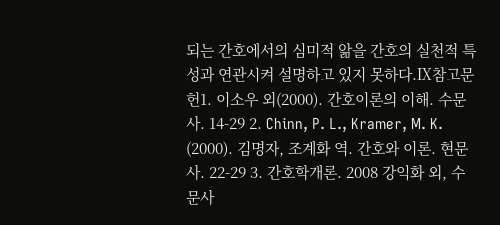되는 간호에서의 심미적 앎을 간호의 실천적 특성과 연관시켜 설명하고 있지 못하다.Ⅸ참고문헌1. 이소우 외(2000). 간호이론의 이해. 수문사. 14-29 2. Chinn, P. L., Kramer, M. K. (2000). 김명자, 조계화 역. 간호와 이론. 현문사. 22-29 3. 간호학개론. 2008 강익화 외, 수문사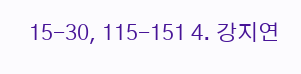15-30, 115-151 4. 강지연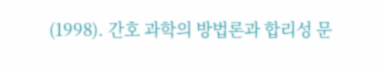(1998). 간호 과학의 방법론과 합리성 문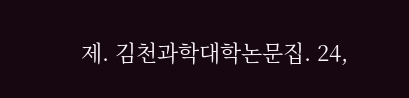제. 김천과학대학논문집. 24,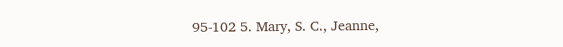95-102 5. Mary, S. C., Jeanne,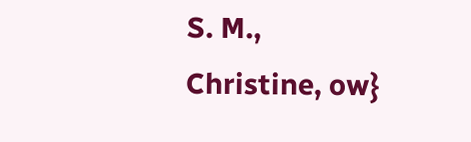S. M., Christine, ow}